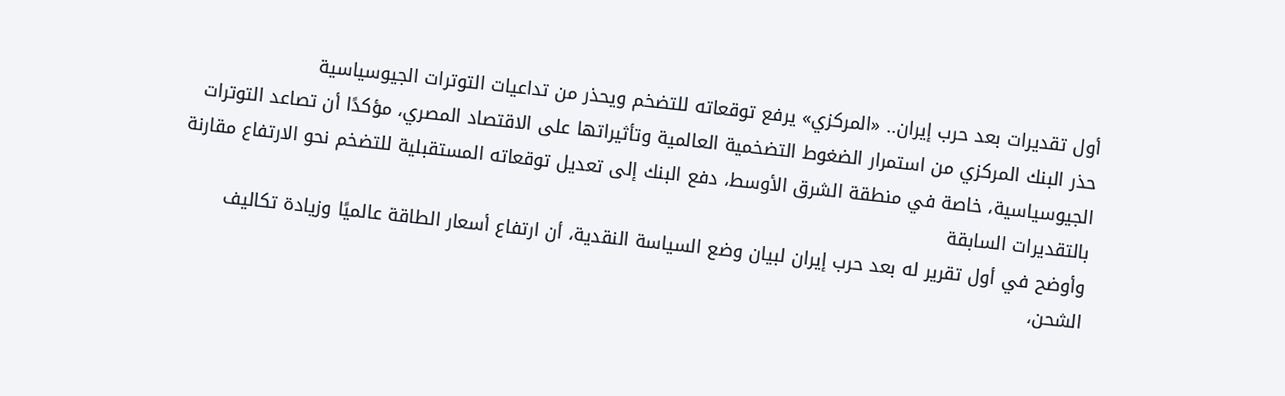أول تقديرات بعد حرب إيران.. «المركزي» يرفع توقعاته للتضخم ويحذر من تداعيات التوترات الجيوسياسية
حذر البنك المركزي من استمرار الضغوط التضخمية العالمية وتأثيراتها على الاقتصاد المصري، مؤكدًا أن تصاعد التوترات الجيوسياسية، خاصة في منطقة الشرق الأوسط، دفع البنك إلى تعديل توقعاته المستقبلية للتضخم نحو الارتفاع مقارنة بالتقديرات السابقة
وأوضح في أول تقرير له بعد حرب إيران لبيان وضع السياسة النقدية، أن ارتفاع أسعار الطاقة عالميًا وزيادة تكاليف الشحن،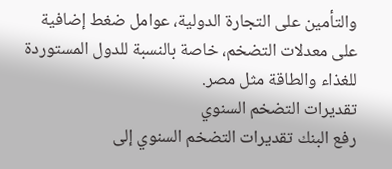والتأمين على التجارة الدولية، عوامل ضغط إضافية على معدلات التضخم، خاصة بالنسبة للدول المستوردة للغذاء والطاقة مثل مصر.
تقديرات التضخم السنوي
رفع البنك تقديرات التضخم السنوي إلى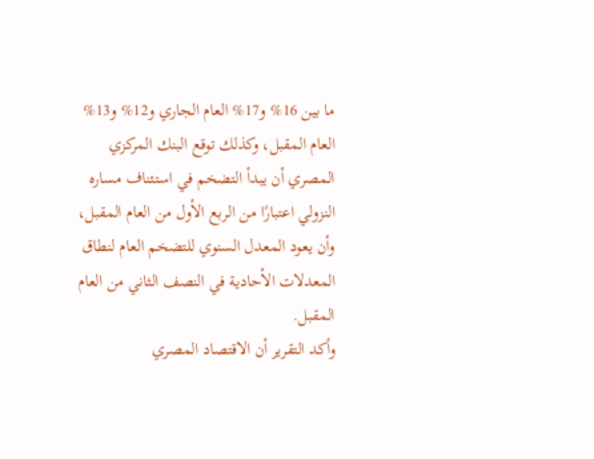ما بين 16% و17% العام الجاري و12% و13% العام المقبل، وكذلك توقع البنك المركزي المصري أن يبدأ التضخم في استئناف مساره النزولي اعتبارًا من الربع الأول من العام المقبل، وأن يعود المعدل السنوي للتضخم العام لنطاق المعدلات الأحادية في النصف الثاني من العام المقبل.
وأكد التقرير أن الاقتصاد المصري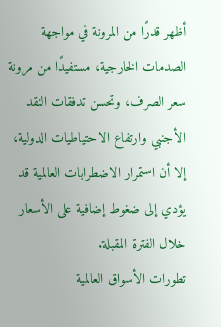أظهر قدرًا من المرونة في مواجهة الصدمات الخارجية، مستفيدًا من مرونة سعر الصرف، وتحسن تدفقات النقد الأجنبي وارتفاع الاحتياطيات الدولية، إلا أن استمرار الاضطرابات العالمية قد يؤدي إلى ضغوط إضافية على الأسعار خلال الفترة المقبلة.
تطورات الأسواق العالمية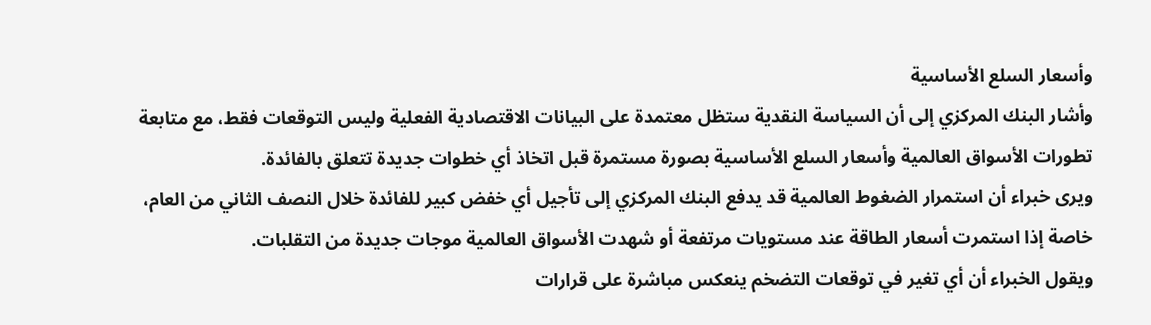وأسعار السلع الأساسية
وأشار البنك المركزي إلى أن السياسة النقدية ستظل معتمدة على البيانات الاقتصادية الفعلية وليس التوقعات فقط، مع متابعة تطورات الأسواق العالمية وأسعار السلع الأساسية بصورة مستمرة قبل اتخاذ أي خطوات جديدة تتعلق بالفائدة.
ويرى خبراء أن استمرار الضغوط العالمية قد يدفع البنك المركزي إلى تأجيل أي خفض كبير للفائدة خلال النصف الثاني من العام، خاصة إذا استمرت أسعار الطاقة عند مستويات مرتفعة أو شهدت الأسواق العالمية موجات جديدة من التقلبات.
ويقول الخبراء أن أي تغير في توقعات التضخم ينعكس مباشرة على قرارات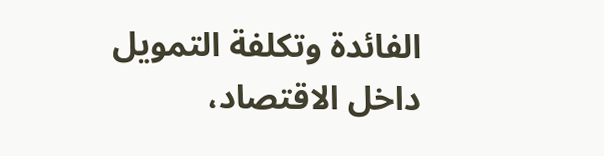الفائدة وتكلفة التمويل داخل الاقتصاد،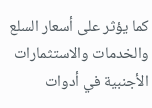كما يؤثر على أسعار السلع والخدمات والاستثمارات الأجنبية في أدوات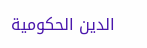الدين الحكومية